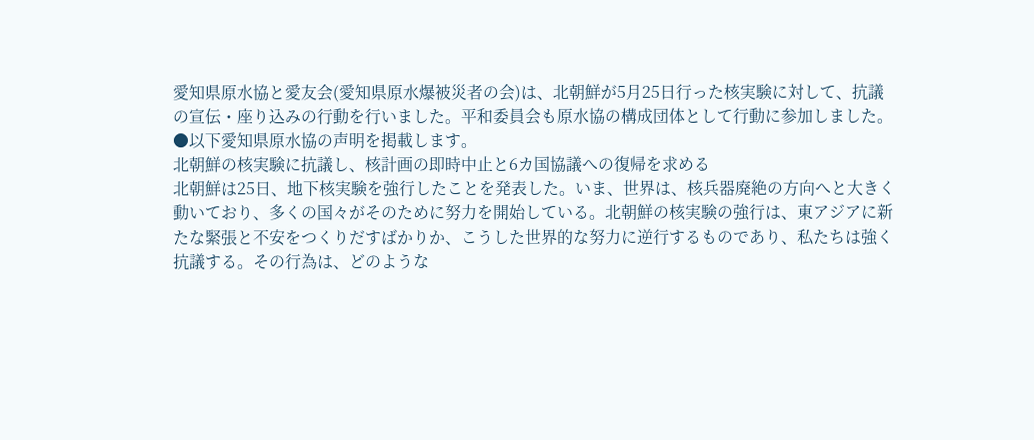愛知県原水協と愛友会(愛知県原水爆被災者の会)は、北朝鮮が5月25日行った核実験に対して、抗議の宣伝・座り込みの行動を行いました。平和委員会も原水協の構成団体として行動に参加しました。
●以下愛知県原水協の声明を掲載します。
北朝鮮の核実験に抗議し、核計画の即時中止と6カ国協議への復帰を求める
北朝鮮は25日、地下核実験を強行したことを発表した。いま、世界は、核兵器廃絶の方向へと大きく動いており、多くの国々がそのために努力を開始している。北朝鮮の核実験の強行は、東アジアに新たな緊張と不安をつくりだすばかりか、こうした世界的な努力に逆行するものであり、私たちは強く抗議する。その行為は、どのような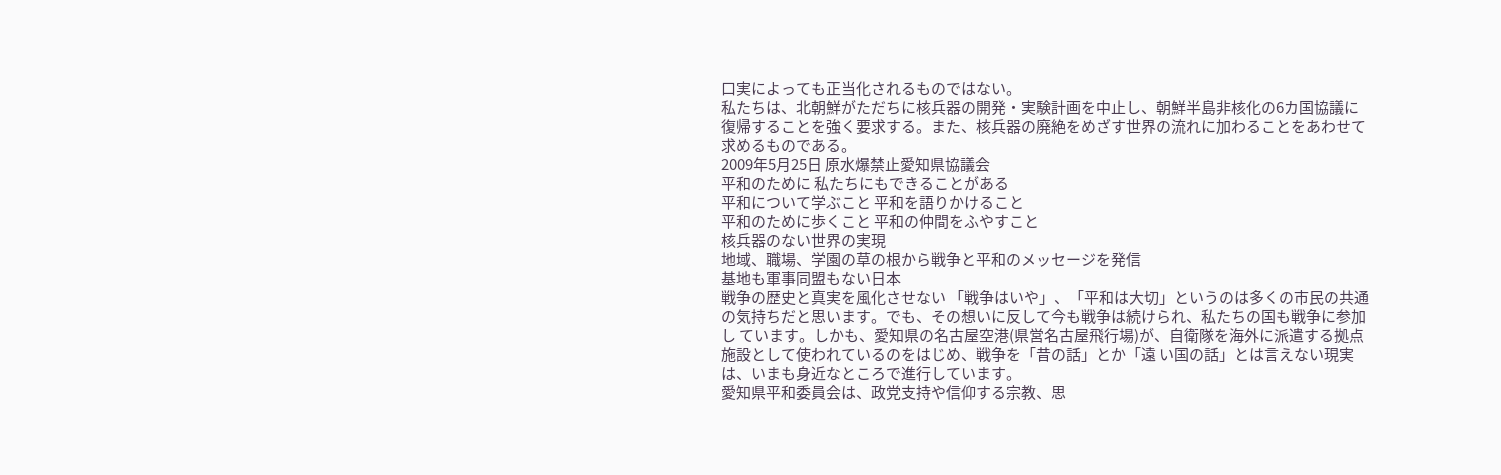口実によっても正当化されるものではない。
私たちは、北朝鮮がただちに核兵器の開発・実験計画を中止し、朝鮮半島非核化の6カ国協議に復帰することを強く要求する。また、核兵器の廃絶をめざす世界の流れに加わることをあわせて求めるものである。
2009年5月25日 原水爆禁止愛知県協議会
平和のために 私たちにもできることがある
平和について学ぶこと 平和を語りかけること
平和のために歩くこと 平和の仲間をふやすこと
核兵器のない世界の実現
地域、職場、学園の草の根から戦争と平和のメッセージを発信
基地も軍事同盟もない日本
戦争の歴史と真実を風化させない 「戦争はいや」、「平和は大切」というのは多くの市民の共通の気持ちだと思います。でも、その想いに反して今も戦争は続けられ、私たちの国も戦争に参加し ています。しかも、愛知県の名古屋空港(県営名古屋飛行場)が、自衛隊を海外に派遣する拠点施設として使われているのをはじめ、戦争を「昔の話」とか「遠 い国の話」とは言えない現実は、いまも身近なところで進行しています。
愛知県平和委員会は、政党支持や信仰する宗教、思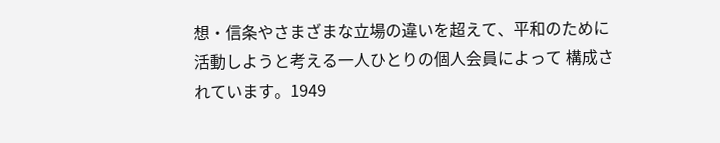想・信条やさまざまな立場の違いを超えて、平和のために活動しようと考える一人ひとりの個人会員によって 構成されています。1949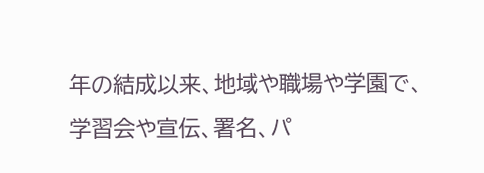年の結成以来、地域や職場や学園で、学習会や宣伝、署名、パ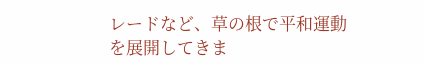レードなど、草の根で平和運動を展開してきま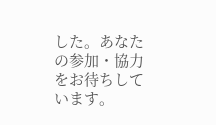した。あなたの参加・協力をお待ちしています。